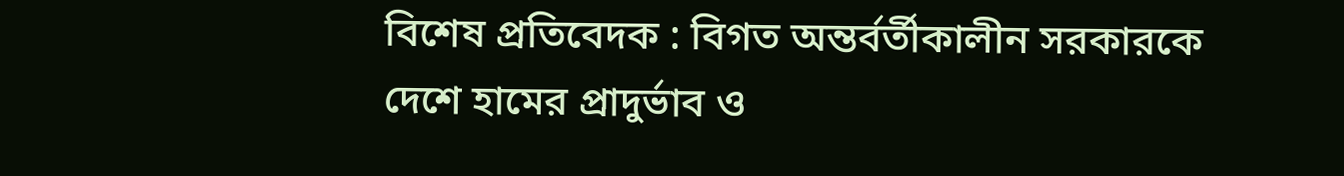বিশেষ প্রতিবেদক : বিগত অন্তর্বর্তীকালীন সরকারকে দেশে হামের প্রাদুর্ভাব ও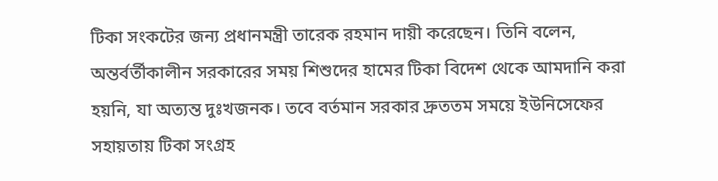টিকা সংকটের জন্য প্রধানমন্ত্রী তারেক রহমান দায়ী করেছেন। তিনি বলেন, অন্তর্বর্তীকালীন সরকারের সময় শিশুদের হামের টিকা বিদেশ থেকে আমদানি করা হয়নি, যা অত্যন্ত দুঃখজনক। তবে বর্তমান সরকার দ্রুততম সময়ে ইউনিসেফের সহায়তায় টিকা সংগ্রহ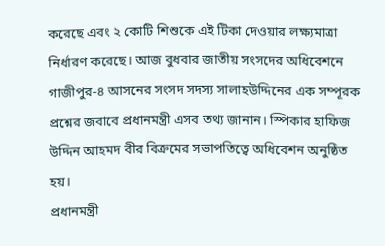করেছে এবং ২ কোটি শিশুকে এই টিকা দেওয়ার লক্ষ্যমাত্রা নির্ধারণ করেছে। আজ বুধবার জাতীয় সংসদের অধিবেশনে গাজীপুর-৪ আসনের সংসদ সদস্য সালাহউদ্দিনের এক সম্পূরক প্রশ্নের জবাবে প্রধানমন্ত্রী এসব তথ্য জানান। স্পিকার হাফিজ উদ্দিন আহমদ বীর বিক্রমের সভাপতিত্বে অধিবেশন অনুষ্ঠিত হয়।
প্রধানমন্ত্রী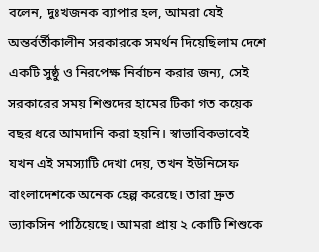বলেন, দুঃখজনক ব্যাপার হল, আমরা যেই অন্তর্বর্তীকালীন সরকারকে সমর্থন দিয়েছিলাম দেশে একটি সুষ্ঠু ও নিরপেক্ষ নির্বাচন করার জন্য, সেই সরকারের সময় শিশুদের হামের টিকা গত কয়েক বছর ধরে আমদানি করা হয়নি। স্বাভাবিকভাবেই যখন এই সমস্যাটি দেখা দেয়, তখন ইউনিসেফ বাংলাদেশকে অনেক হেল্প করেছে। তারা দ্রুত ভ্যাকসিন পাঠিয়েছে। আমরা প্রায় ২ কোটি শিশুকে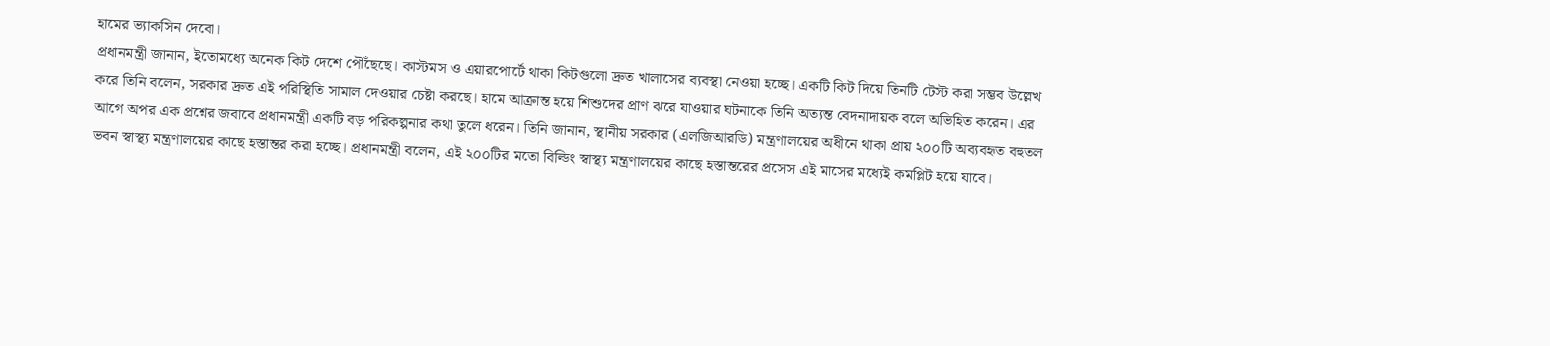হামের ভ্যাকসিন দেবো।
প্রধানমন্ত্রী জানান, ইতোমধ্যে অনেক কিট দেশে পৌঁছেছে। কাস্টমস ও এয়ারপোর্টে থাকা কিটগুলো দ্রুত খালাসের ব্যবস্থা নেওয়া হচ্ছে। একটি কিট দিয়ে তিনটি টেস্ট করা সম্ভব উল্লেখ করে তিনি বলেন, সরকার দ্রুত এই পরিস্থিতি সামাল দেওয়ার চেষ্টা করছে। হামে আক্রান্ত হয়ে শিশুদের প্রাণ ঝরে যাওয়ার ঘটনাকে তিনি অত্যন্ত বেদনাদায়ক বলে অভিহিত করেন। এর আগে অপর এক প্রশ্নের জবাবে প্রধানমন্ত্রী একটি বড় পরিকল্পনার কথা তুলে ধরেন। তিনি জানান, স্থানীয় সরকার (এলজিআরডি) মন্ত্রণালয়ের অধীনে থাকা প্রায় ২০০টি অব্যবহৃত বহুতল ভবন স্বাস্থ্য মন্ত্রণালয়ের কাছে হস্তান্তর করা হচ্ছে। প্রধানমন্ত্রী বলেন, এই ২০০টির মতো বিল্ডিং স্বাস্থ্য মন্ত্রণালয়ের কাছে হস্তান্তরের প্রসেস এই মাসের মধ্যেই কমপ্লিট হয়ে যাবে।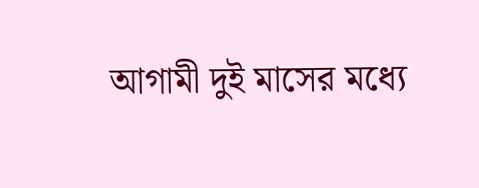আগামী দুই মাসের মধ্যে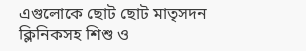এগুলোকে ছোট ছোট মাতৃসদন ক্লিনিকসহ শিশু ও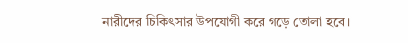নারীদের চিকিৎসার উপযোগী করে গড়ে তোলা হবে।